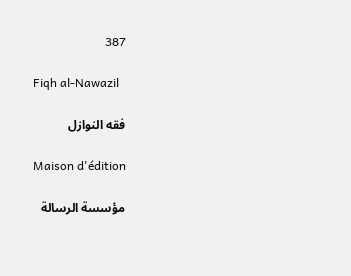387

Fiqh al-Nawazil

فقه النوازل

Maison d'édition

مؤسسة الرسالة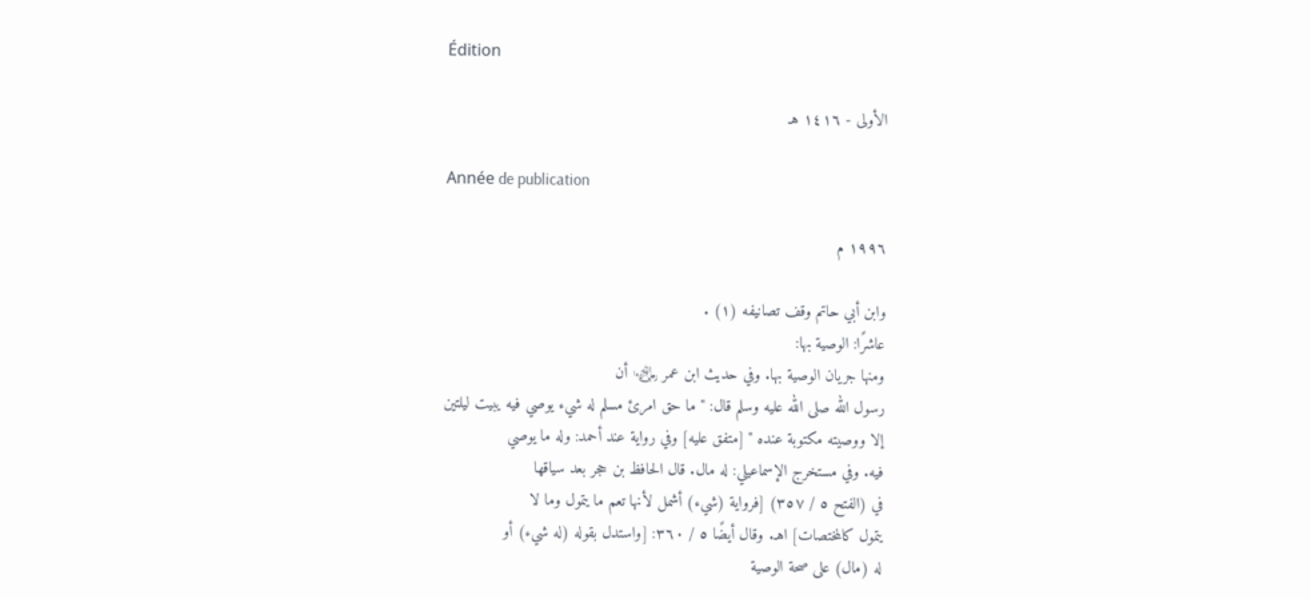Édition

الأولى - ١٤١٦ هـ

Année de publication

١٩٩٦ م

وابن أبي حاتم وقف تصانيفه (١) .
عاشرًا: الوصية بها:
ومنها جريان الوصية بها. وفي حديث ابن عمر ﵄ أن
رسول الله صلى الله عليه وسلم قال: " ما حق امرئ مسلم له شيء يوصي فيه يبيت ليلتين
إلا ووصيته مكتوبة عنده " [متفق عليه] وفي رواية عند أحمد: وله ما يوصي
فيه. وفي مستخرج الإسماعيلي: له مال. قال الحافظ بن حجر بعد سياقها
في (الفتح ٥ / ٣٥٧) [فرواية (شيء) أشمل لأنها تعم ما يتمول وما لا
يتمول كالمختصات] اهـ. وقال أيضًا ٥ / ٣٦٠: [واستدل بقوله (له شيء) أو
له (مال) على صحة الوصية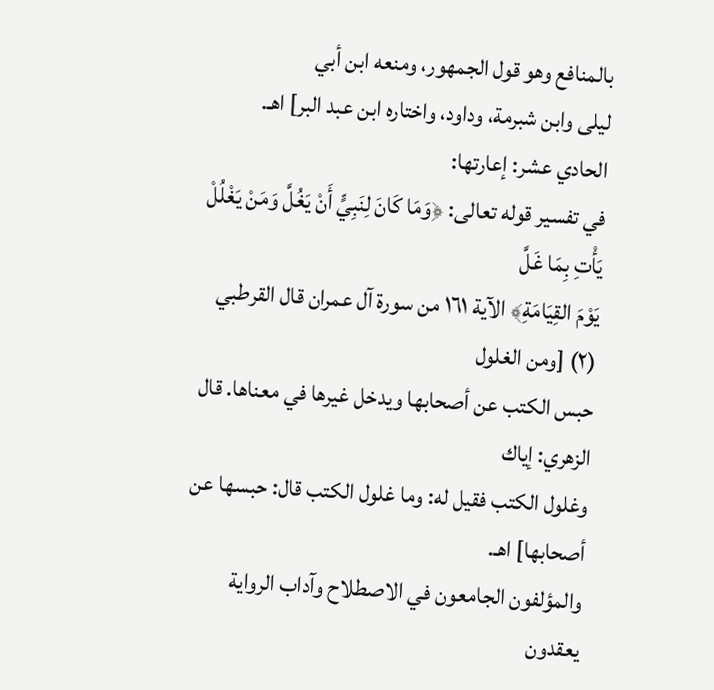بالمنافع وهو قول الجمهور، ومنعه ابن أبي
ليلى وابن شبرمة، وداود، واختاره ابن عبد البر] اهـ.
الحادي عشر: إعارتها:
في تفسير قوله تعالى: ﴿وَمَا كَانَ لِنَبِيٍّ أَنْ يَغُلَّ وَمَنْ يَغْلُلْ يَأْتِ بِمَا غَلَّ
يَوْمَ القِيَامَةِ﴾ الآية ١٦١ من سورة آل عمران قال القرطبي (٢) [ومن الغلول
حبس الكتب عن أصحابها ويدخل غيرها في معناها. قال الزهري: إياك
وغلول الكتب فقيل له: وما غلول الكتب قال: حبسها عن أصحابها] اهـ.
والمؤلفون الجامعون في الاصطلاح وآداب الرواية يعقدون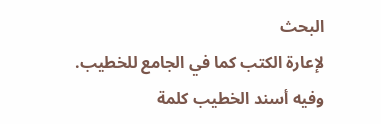البحث
لإعارة الكتب كما في الجامع للخطيب. وفيه أسند الخطيب كلمة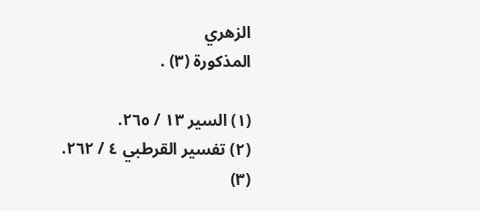الزهري
المذكورة (٣) .

(١) السير ١٣ / ٢٦٥.
(٢) تفسير القرطبي ٤ / ٢٦٢.
(٣)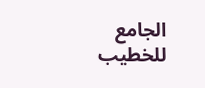الجامع للخطيب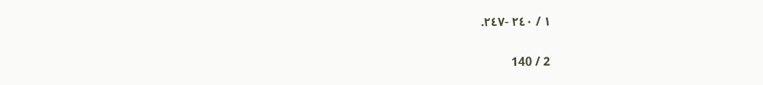١ / ٢٤٠ -٢٤٧.

2 / 140